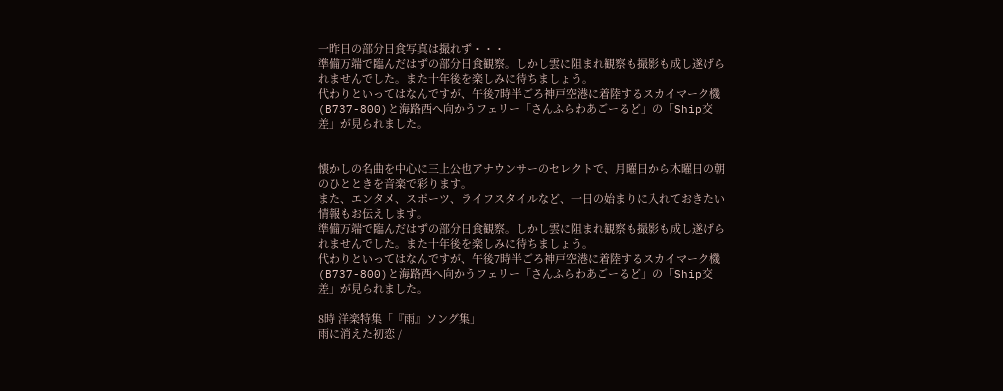一昨日の部分日食写真は撮れず・・・
準備万端で臨んだはずの部分日食観察。しかし雲に阻まれ観察も撮影も成し遂げられませんでした。また十年後を楽しみに待ちましょう。
代わりといってはなんですが、午後7時半ごろ神戸空港に着陸するスカイマーク機(B737-800)と海路西へ向かうフェリー「さんふらわあごーるど」の「Ship交差」が見られました。


懐かしの名曲を中心に三上公也アナウンサーのセレクトで、月曜日から木曜日の朝のひとときを音楽で彩ります。
また、エンタメ、スポーツ、ライフスタイルなど、一日の始まりに入れておきたい情報もお伝えします。
準備万端で臨んだはずの部分日食観察。しかし雲に阻まれ観察も撮影も成し遂げられませんでした。また十年後を楽しみに待ちましょう。
代わりといってはなんですが、午後7時半ごろ神戸空港に着陸するスカイマーク機(B737-800)と海路西へ向かうフェリー「さんふらわあごーるど」の「Ship交差」が見られました。

8時 洋楽特集「『雨』ソング集」
雨に消えた初恋 /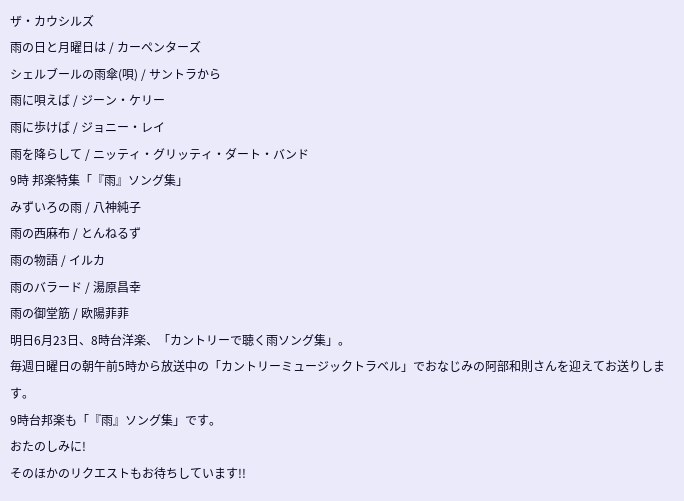ザ・カウシルズ
雨の日と月曜日は / カーペンターズ
シェルブールの雨傘(唄) / サントラから
雨に唄えば / ジーン・ケリー
雨に歩けば / ジョニー・レイ
雨を降らして / ニッティ・グリッティ・ダート・バンド
9時 邦楽特集「『雨』ソング集」
みずいろの雨 / 八神純子
雨の西麻布 / とんねるず
雨の物語 / イルカ
雨のバラード / 湯原昌幸
雨の御堂筋 / 欧陽菲菲
明日6月23日、8時台洋楽、「カントリーで聴く雨ソング集」。
毎週日曜日の朝午前5時から放送中の「カントリーミュージックトラベル」でおなじみの阿部和則さんを迎えてお送りします。
9時台邦楽も「『雨』ソング集」です。
おたのしみに!
そのほかのリクエストもお待ちしています!!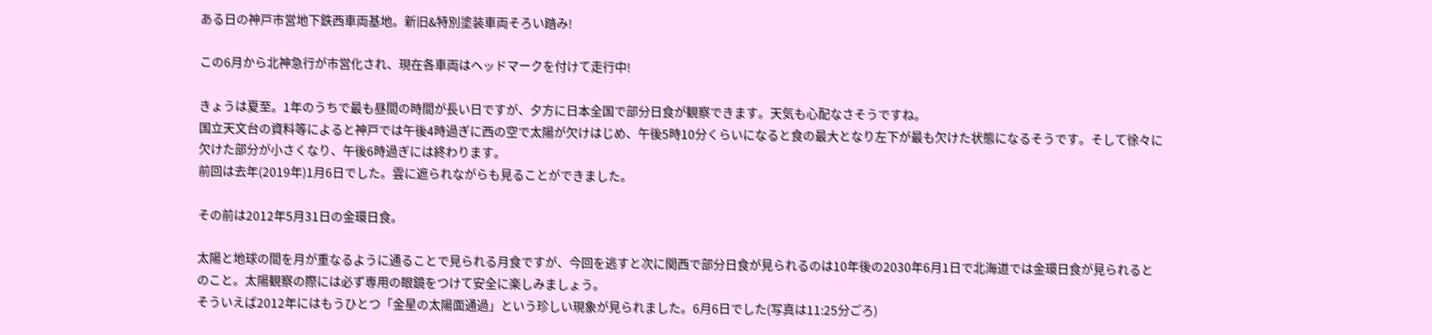ある日の神戸市営地下鉄西車両基地。新旧&特別塗装車両そろい踏み!

この6月から北神急行が市営化され、現在各車両はヘッドマークを付けて走行中!

きょうは夏至。1年のうちで最も昼間の時間が長い日ですが、夕方に日本全国で部分日食が観察できます。天気も心配なさそうですね。
国立天文台の資料等によると神戸では午後4時過ぎに西の空で太陽が欠けはじめ、午後5時10分くらいになると食の最大となり左下が最も欠けた状態になるそうです。そして徐々に欠けた部分が小さくなり、午後6時過ぎには終わります。
前回は去年(2019年)1月6日でした。雲に遮られながらも見ることができました。

その前は2012年5月31日の金環日食。

太陽と地球の間を月が重なるように通ることで見られる月食ですが、今回を逃すと次に関西で部分日食が見られるのは10年後の2030年6月1日で北海道では金環日食が見られるとのこと。太陽観察の際には必ず専用の眼鏡をつけて安全に楽しみましょう。
そういえば2012年にはもうひとつ「金星の太陽面通過」という珍しい現象が見られました。6月6日でした(写真は11:25分ごろ)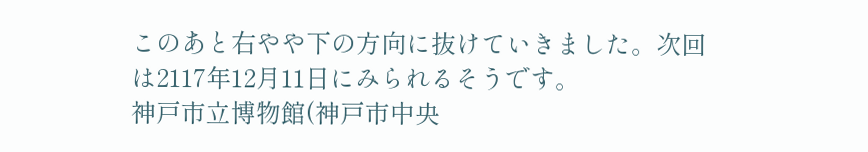このあと右やや下の方向に抜けていきました。次回は2117年12月11日にみられるそうです。
神戸市立博物館(神戸市中央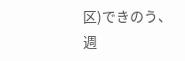区)できのう、週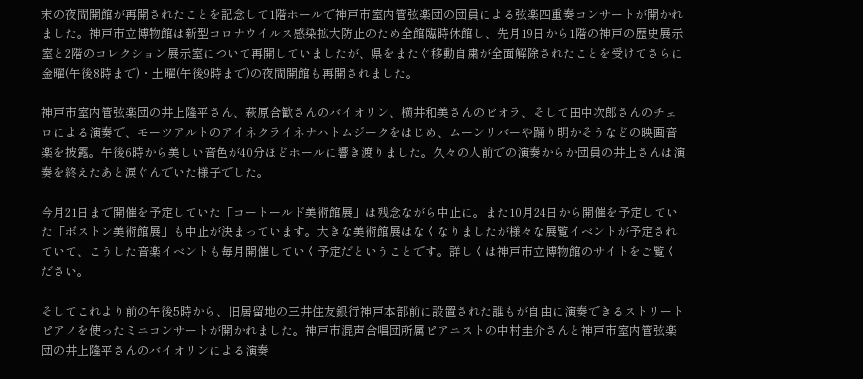末の夜間開館が再開されたことを記念して1階ホールで神戸市室内管弦楽団の団員による弦楽四重奏コンサートが開かれました。神戸市立博物館は新型コロナウイルス感染拡大防止のため全館臨時休館し、先月19日から1階の神戸の歴史展示室と2階のコレクション展示室について再開していましたが、県をまたぐ移動自粛が全面解除されたことを受けてさらに金曜(午後8時まで)・土曜(午後9時まで)の夜間開館も再開されました。

神戸市室内管弦楽団の井上隆平さん、萩原合歓さんのバイオリン、横井和美さんのビオラ、そして田中次郎さんのチェロによる演奏で、モーツアルトのアイネクライネナハトムジークをはじめ、ムーンリバーや踊り明かそうなどの映画音楽を披露。午後6時から美しい音色が40分ほどホールに響き渡りました。久々の人前での演奏からか団員の井上さんは演奏を終えたあと涙ぐんでいた様子でした。

今月21日まで開催を予定していた「コートールド美術館展」は残念ながら中止に。また10月24日から開催を予定していた「ボストン美術館展」も中止が決まっています。大きな美術館展はなくなりましたが様々な展覧イベントが予定されていて、こうした音楽イベントも毎月開催していく予定だということです。詳しくは神戸市立博物館のサイトをご覧ください。

そしてこれより前の午後5時から、旧居留地の三井住友銀行神戸本部前に設置された誰もが自由に演奏できるストリートピアノを使ったミニコンサートが開かれました。神戸市混声合唱団所属ピアニストの中村圭介さんと神戸市室内管弦楽団の井上隆平さんのバイオリンによる演奏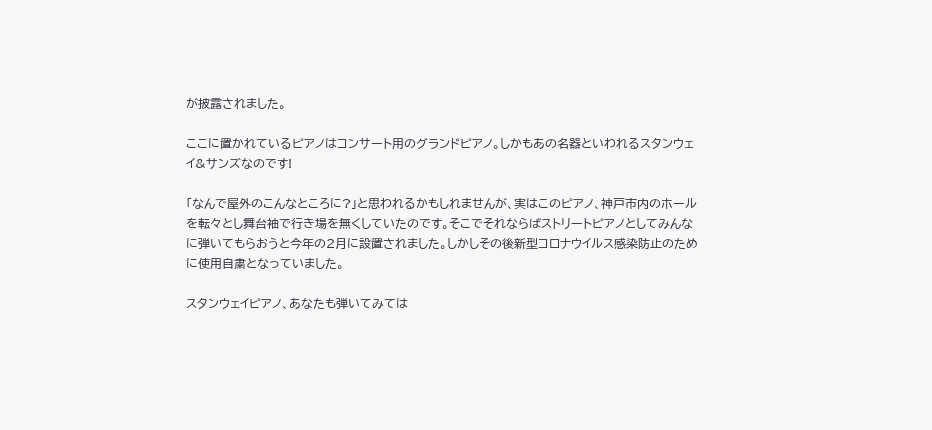が披露されました。

ここに置かれているピアノはコンサート用のグランドピアノ。しかもあの名器といわれるスタンウェイ&サンズなのです!

「なんで屋外のこんなところに?」と思われるかもしれませんが、実はこのピアノ、神戸市内のホールを転々とし舞台袖で行き場を無くしていたのです。そこでそれならばストリートピアノとしてみんなに弾いてもらおうと今年の2月に設置されました。しかしその後新型コロナウイルス感染防止のために使用自粛となっていました。

スタンウェイピアノ、あなたも弾いてみては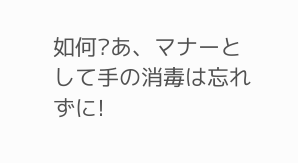如何?あ、マナーとして手の消毒は忘れずに!